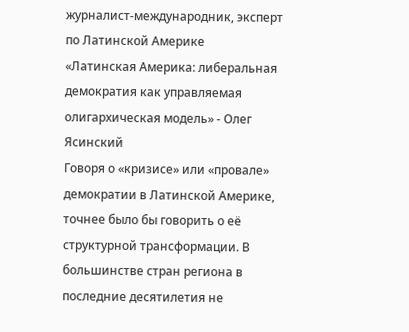журналист-международник, эксперт по Латинской Америке
«Латинская Америка: либеральная демократия как управляемая олигархическая модель» - Олег Ясинский
Говоря о «кризисе» или «провале» демократии в Латинской Америке, точнее было бы говорить о её структурной трансформации. В большинстве стран региона в последние десятилетия не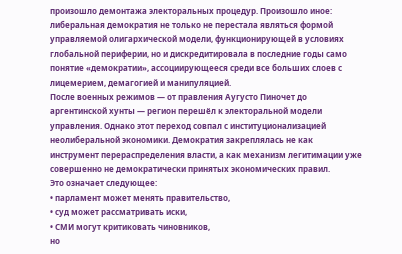произошло демонтажа электоральных процедур. Произошло иное: либеральная демократия не только не перестала являться формой управляемой олигархической модели, функционирующей в условиях глобальной периферии, но и дискредитировала в последние годы само понятие «демократии», ассоциирующееся среди все больших слоев с лицемерием, демагогией и манипуляцией.
После военных режимов — от правления Аугусто Пиночет до аргентинской хунты — регион перешёл к электоральной модели управления. Однако этот переход совпал с институционализацией неолиберальной экономики. Демократия закреплялась не как инструмент перераспределения власти, а как механизм легитимации уже совершенно не демократически принятых экономических правил.
Это означает следующее:
• парламент может менять правительство,
• суд может рассматривать иски,
• СМИ могут критиковать чиновников,
но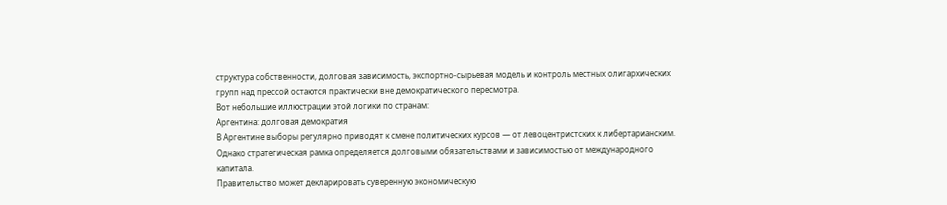структура собственности, долговая зависимость, экспортно-сырьевая модель и контроль местных олигархических групп над прессой остаются практически вне демократического пересмотра.
Вот небольшие иллюстрации этой логики по странам:
Аргентина: долговая демократия
В Аргентине выборы регулярно приводят к смене политических курсов — от левоцентристских к либертарианским. Однако стратегическая рамка определяется долговыми обязательствами и зависимостью от международного капитала.
Правительство может декларировать суверенную экономическую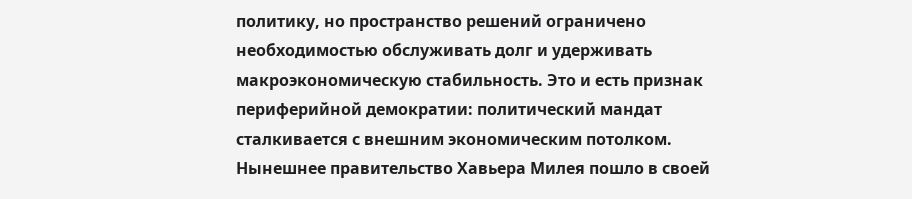политику, но пространство решений ограничено необходимостью обслуживать долг и удерживать макроэкономическую стабильность. Это и есть признак периферийной демократии: политический мандат сталкивается с внешним экономическим потолком.
Нынешнее правительство Хавьера Милея пошло в своей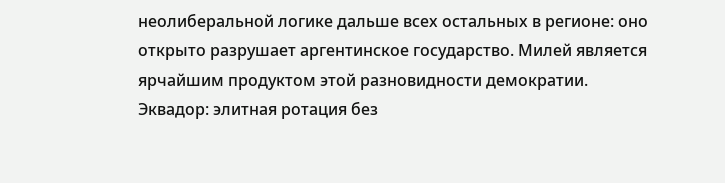неолиберальной логике дальше всех остальных в регионе: оно открыто разрушает аргентинское государство. Милей является ярчайшим продуктом этой разновидности демократии.
Эквадор: элитная ротация без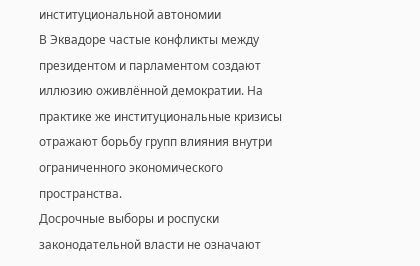институциональной автономии
В Эквадоре частые конфликты между президентом и парламентом создают иллюзию оживлённой демократии. На практике же институциональные кризисы отражают борьбу групп влияния внутри ограниченного экономического пространства.
Досрочные выборы и роспуски законодательной власти не означают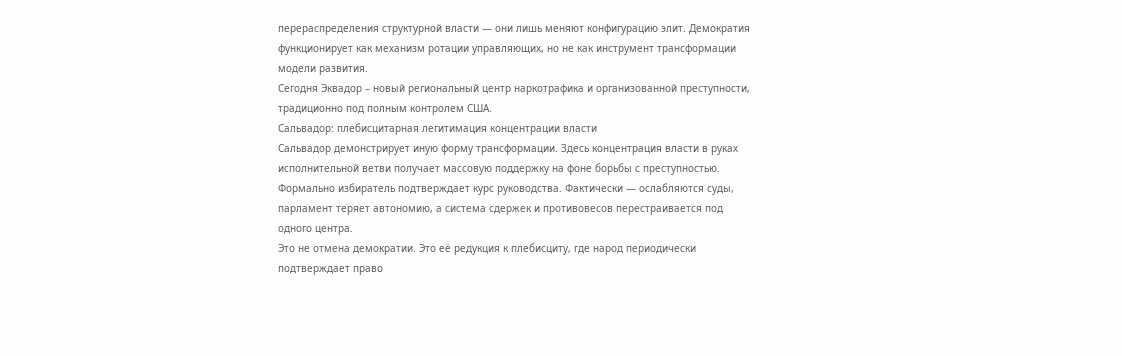перераспределения структурной власти — они лишь меняют конфигурацию элит. Демократия функционирует как механизм ротации управляющих, но не как инструмент трансформации модели развития.
Сегодня Эквадор – новый региональный центр наркотрафика и организованной преступности, традиционно под полным контролем США.
Сальвадор: плебисцитарная легитимация концентрации власти
Сальвадор демонстрирует иную форму трансформации. Здесь концентрация власти в руках исполнительной ветви получает массовую поддержку на фоне борьбы с преступностью.
Формально избиратель подтверждает курс руководства. Фактически — ослабляются суды, парламент теряет автономию, а система сдержек и противовесов перестраивается под одного центра.
Это не отмена демократии. Это её редукция к плебисциту, где народ периодически подтверждает право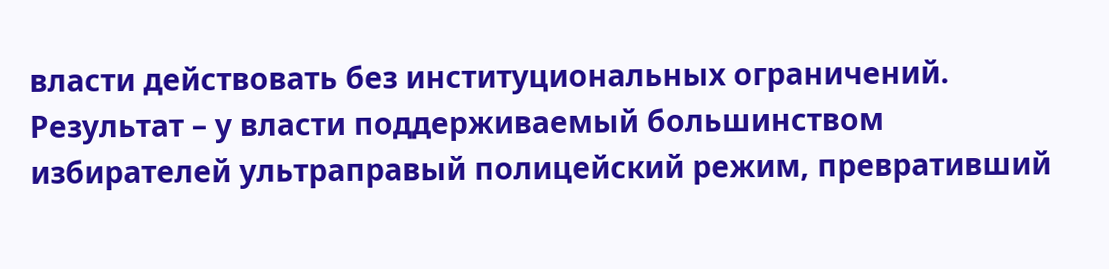власти действовать без институциональных ограничений. Результат – у власти поддерживаемый большинством избирателей ультраправый полицейский режим, превративший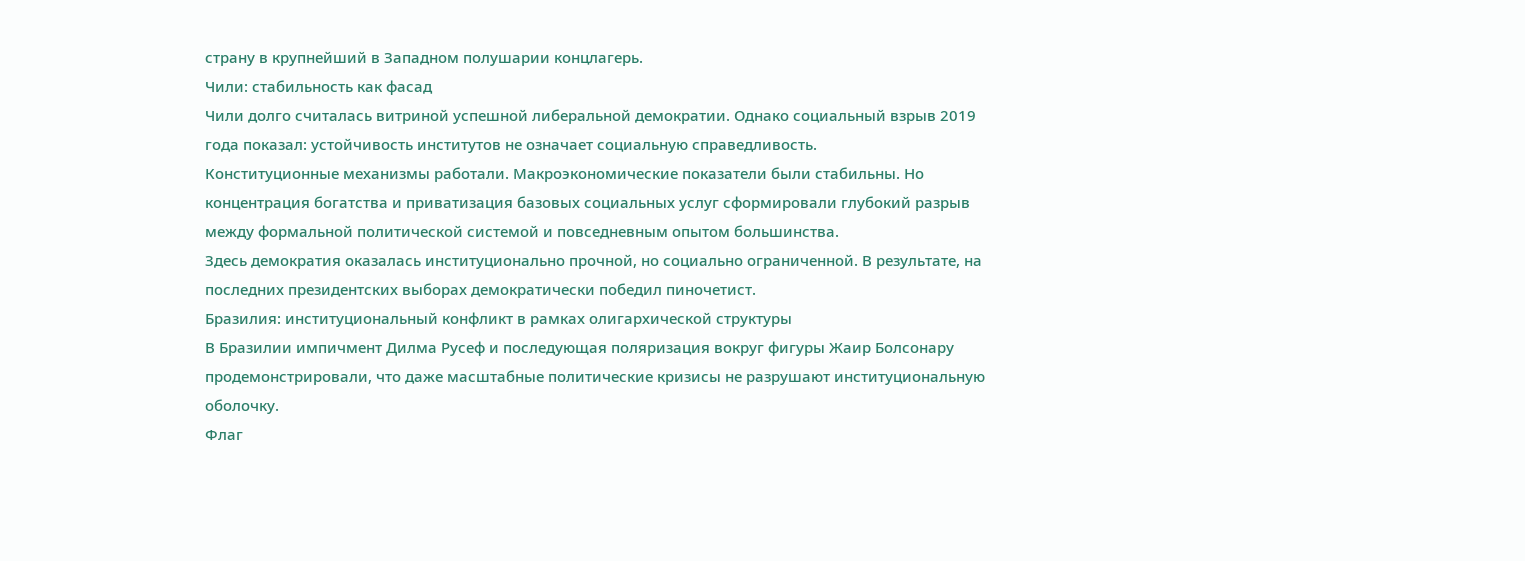страну в крупнейший в Западном полушарии концлагерь.
Чили: стабильность как фасад
Чили долго считалась витриной успешной либеральной демократии. Однако социальный взрыв 2019 года показал: устойчивость институтов не означает социальную справедливость.
Конституционные механизмы работали. Макроэкономические показатели были стабильны. Но концентрация богатства и приватизация базовых социальных услуг сформировали глубокий разрыв между формальной политической системой и повседневным опытом большинства.
Здесь демократия оказалась институционально прочной, но социально ограниченной. В результате, на последних президентских выборах демократически победил пиночетист.
Бразилия: институциональный конфликт в рамках олигархической структуры
В Бразилии импичмент Дилма Русеф и последующая поляризация вокруг фигуры Жаир Болсонару продемонстрировали, что даже масштабные политические кризисы не разрушают институциональную оболочку.
Флаг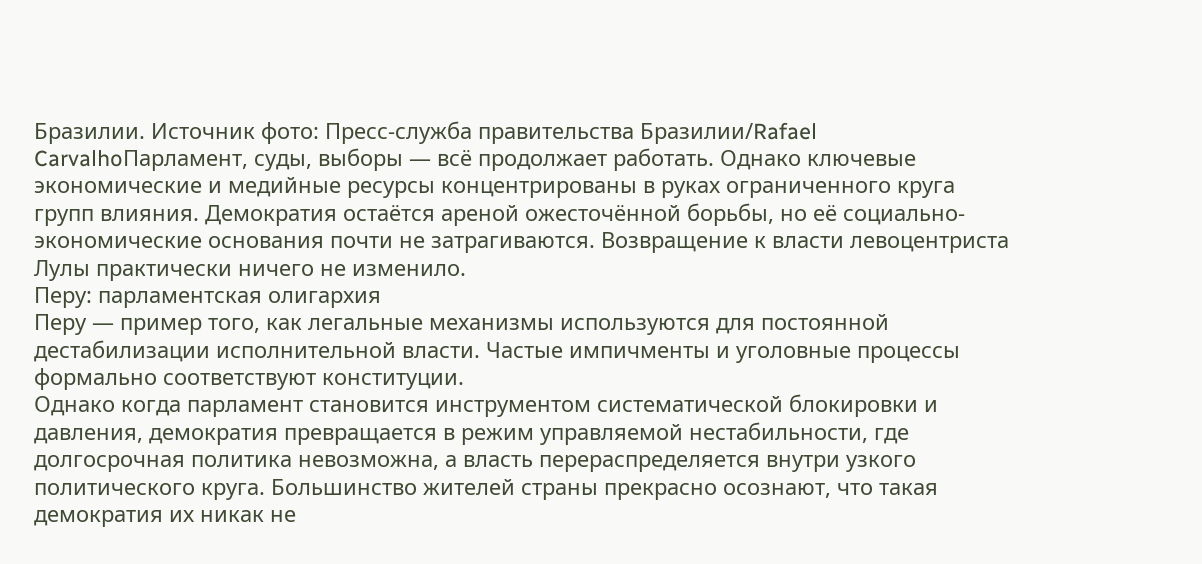Бразилии. Источник фото: Пресс-служба правительства Бразилии/Rafael CarvalhoПарламент, суды, выборы — всё продолжает работать. Однако ключевые экономические и медийные ресурсы концентрированы в руках ограниченного круга групп влияния. Демократия остаётся ареной ожесточённой борьбы, но её социально-экономические основания почти не затрагиваются. Возвращение к власти левоцентриста Лулы практически ничего не изменило.
Перу: парламентская олигархия
Перу — пример того, как легальные механизмы используются для постоянной дестабилизации исполнительной власти. Частые импичменты и уголовные процессы формально соответствуют конституции.
Однако когда парламент становится инструментом систематической блокировки и давления, демократия превращается в режим управляемой нестабильности, где долгосрочная политика невозможна, а власть перераспределяется внутри узкого политического круга. Большинство жителей страны прекрасно осознают, что такая демократия их никак не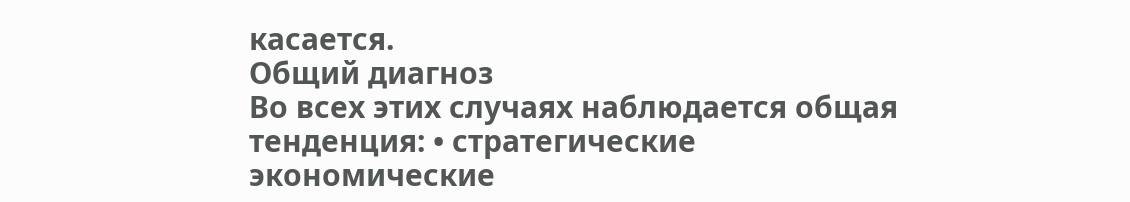касается.
Общий диагноз
Во всех этих случаях наблюдается общая тенденция: • стратегические экономические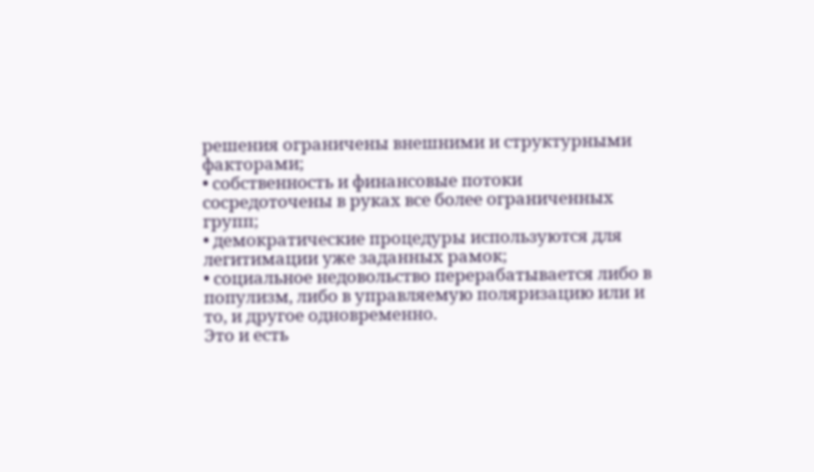решения ограничены внешними и структурными факторами;
• собственность и финансовые потоки сосредоточены в руках все более ограниченных групп;
• демократические процедуры используются для легитимации уже заданных рамок;
• социальное недовольство перерабатывается либо в популизм, либо в управляемую поляризацию или и то, и другое одновременно.
Это и есть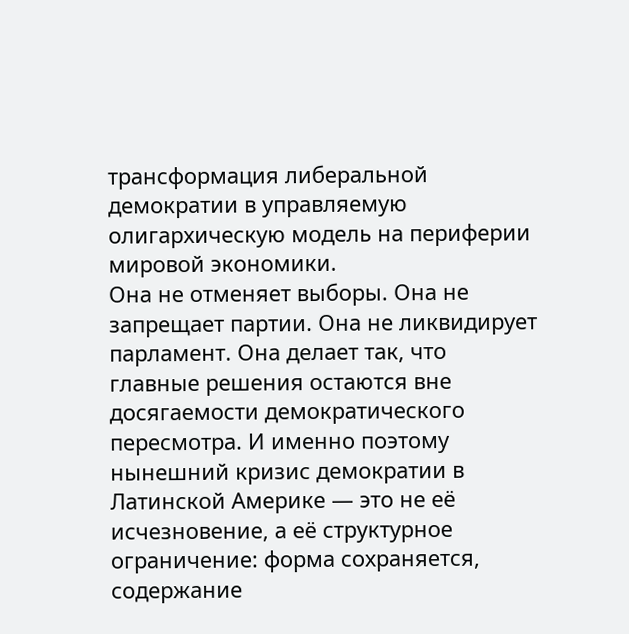трансформация либеральной демократии в управляемую олигархическую модель на периферии мировой экономики.
Она не отменяет выборы. Она не запрещает партии. Она не ликвидирует парламент. Она делает так, что главные решения остаются вне досягаемости демократического пересмотра. И именно поэтому нынешний кризис демократии в Латинской Америке — это не её исчезновение, а её структурное ограничение: форма сохраняется, содержание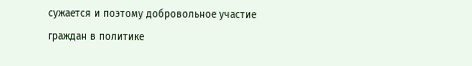сужается и поэтому добровольное участие граждан в политике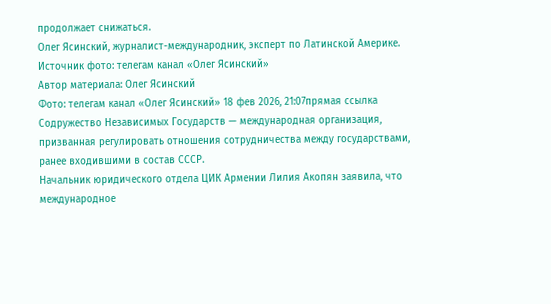продолжает снижаться.
Олег Ясинский, журналист-международник, эксперт по Латинской Америке. Источник фото: телегам канал «Олег Ясинский»
Автор материала: Олег Ясинский
Фото: телегам канал «Олег Ясинский» 18 фев 2026, 21:07прямая ссылка
Содружество Независимых Государств — международная организация, призванная регулировать отношения сотрудничества между государствами, ранее входившими в состав СССР.
Начальник юридического отдела ЦИК Армении Лилия Акопян заявила, что международное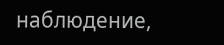наблюдение,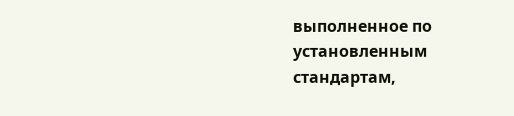выполненное по установленным стандартам,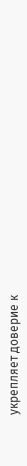укрепляет доверие к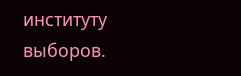институту выборов.